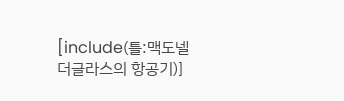[include(틀:맥도넬 더글라스의 항공기)]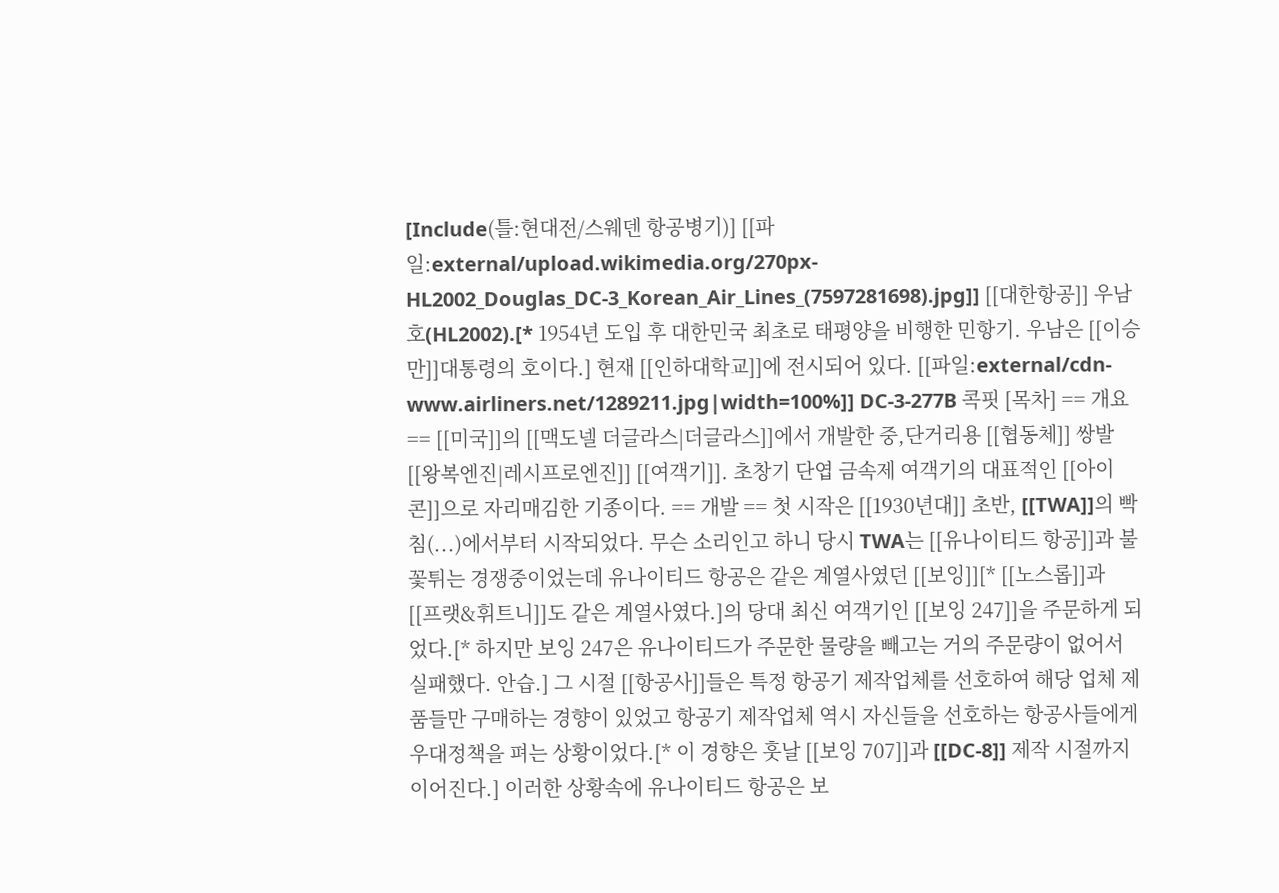[Include(틀:현대전/스웨덴 항공병기)] [[파일:external/upload.wikimedia.org/270px-HL2002_Douglas_DC-3_Korean_Air_Lines_(7597281698).jpg]] [[대한항공]] 우남호(HL2002).[* 1954년 도입 후 대한민국 최초로 태평양을 비행한 민항기. 우남은 [[이승만]]대통령의 호이다.] 현재 [[인하대학교]]에 전시되어 있다. [[파일:external/cdn-www.airliners.net/1289211.jpg|width=100%]] DC-3-277B 콕핏 [목차] == 개요 == [[미국]]의 [[맥도넬 더글라스|더글라스]]에서 개발한 중,단거리용 [[협동체]] 쌍발 [[왕복엔진|레시프로엔진]] [[여객기]]. 초창기 단엽 금속제 여객기의 대표적인 [[아이콘]]으로 자리매김한 기종이다. == 개발 == 첫 시작은 [[1930년대]] 초반, [[TWA]]의 빡침(...)에서부터 시작되었다. 무슨 소리인고 하니 당시 TWA는 [[유나이티드 항공]]과 불꽃튀는 경쟁중이었는데 유나이티드 항공은 같은 계열사였던 [[보잉]][* [[노스롭]]과 [[프랫&휘트니]]도 같은 계열사였다.]의 당대 최신 여객기인 [[보잉 247]]을 주문하게 되었다.[* 하지만 보잉 247은 유나이티드가 주문한 물량을 빼고는 거의 주문량이 없어서 실패했다. 안습.] 그 시절 [[항공사]]들은 특정 항공기 제작업체를 선호하여 해당 업체 제품들만 구매하는 경향이 있었고 항공기 제작업체 역시 자신들을 선호하는 항공사들에게 우대정책을 펴는 상황이었다.[* 이 경향은 훗날 [[보잉 707]]과 [[DC-8]] 제작 시절까지 이어진다.] 이러한 상황속에 유나이티드 항공은 보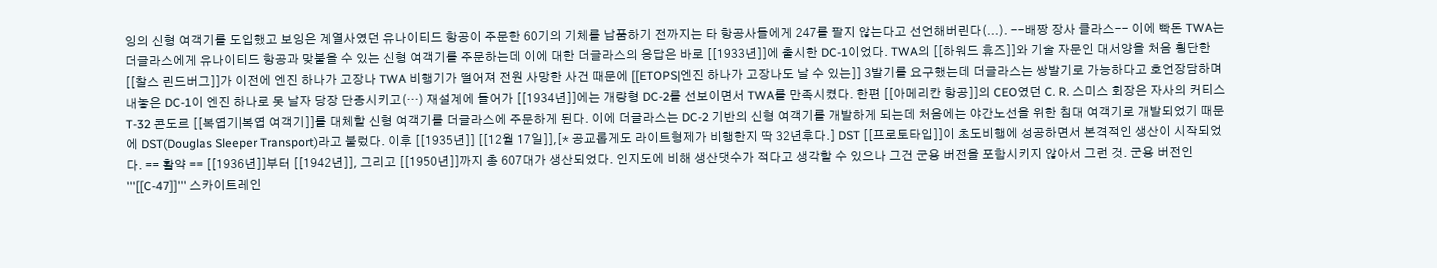잉의 신형 여객기를 도입했고 보잉은 계열사였던 유나이티드 항공이 주문한 60기의 기체를 납품하기 전까지는 타 항공사들에게 247를 팔지 않는다고 선언해버린다(...). --배짱 장사 클라스-- 이에 빡돈 TWA는 더글라스에게 유나이티드 항공과 맞붙을 수 있는 신형 여객기를 주문하는데 이에 대한 더글라스의 응답은 바로 [[1933년]]에 출시한 DC-1이었다. TWA의 [[하워드 휴즈]]와 기술 자문인 대서양을 처음 횡단한 [[찰스 린드버그]]가 이전에 엔진 하나가 고장나 TWA 비행기가 떨어져 전원 사망한 사건 때문에 [[ETOPS|엔진 하나가 고장나도 날 수 있는]] 3발기를 요구했는데 더글라스는 쌍발기로 가능하다고 호언장담하며 내놓은 DC-1이 엔진 하나로 못 날자 당장 단종시키고(…) 재설계에 들어가 [[1934년]]에는 개량형 DC-2를 선보이면서 TWA를 만족시켰다. 한편 [[아메리칸 항공]]의 CEO였던 C. R. 스미스 회장은 자사의 커티스 T-32 콘도르 [[복엽기|복엽 여객기]]를 대체할 신형 여객기를 더글라스에 주문하게 된다. 이에 더글라스는 DC-2 기반의 신형 여객기를 개발하게 되는데 처음에는 야간노선을 위한 침대 여객기로 개발되었기 때문에 DST(Douglas Sleeper Transport)라고 불렀다. 이후 [[1935년]] [[12월 17일]],[* 공교롭게도 라이트형제가 비행한지 딱 32년후다.] DST [[프로토타입]]이 초도비행에 성공하면서 본격적인 생산이 시작되었다. == 활약 == [[1936년]]부터 [[1942년]], 그리고 [[1950년]]까지 총 607대가 생산되었다. 인지도에 비해 생산댓수가 적다고 생각할 수 있으나 그건 군용 버전을 포함시키지 않아서 그런 것. 군용 버전인 '''[[C-47]]''' 스카이트레인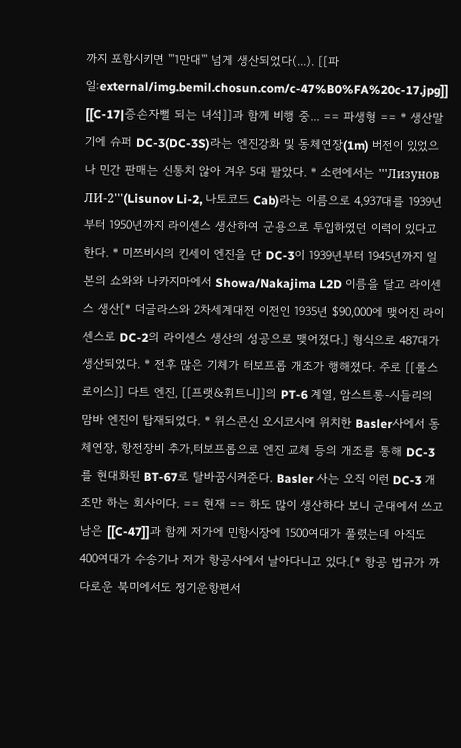까지 포함시키면 '''1만대''' 넘게 생산되었다(...). [[파일:external/img.bemil.chosun.com/c-47%B0%FA%20c-17.jpg]] [[C-17|증손자뻘 되는 녀석]]과 함께 비행 중... == 파생형 == * 생산말기에 슈퍼 DC-3(DC-3S)라는 엔진강화 및 동체연장(1m) 버전이 있었으나 민간 판매는 신통치 않아 겨우 5대 팔았다. * 소련에서는 '''Лизунов ЛИ-2'''(Lisunov Li-2, 나토코드 Cab)라는 이름으로 4,937대를 1939년부터 1950년까지 라이센스 생산하여 군용으로 투입하였던 이력이 있다고 한다. * 미쯔비시의 킨세이 엔진을 단 DC-3이 1939년부터 1945년까지 일본의 쇼와와 나카지마에서 Showa/Nakajima L2D 이름을 달고 라이센스 생산[* 더글라스와 2차세계대전 이전인 1935년 $90,000에 맺어진 라이센스로 DC-2의 라이센스 생산의 성공으로 맺어졌다.] 형식으로 487대가 생산되었다. * 전후 많은 기체가 터보프롭 개조가 행해졌다. 주로 [[롤스로이스]] 다트 엔진, [[프랫&휘트니]]의 PT-6 계열, 암스트롱-시들리의 맘바 엔진이 탑재되었다. * 위스콘신 오시코시에 위치한 Basler사에서 동체연장, 항전장비 추가,터보프롭으로 엔진 교체 등의 개조를 통해 DC-3를 현대화된 BT-67로 탈바꿈시켜준다. Basler 사는 오직 이런 DC-3 개조만 하는 회사이다. == 현재 == 하도 많이 생산하다 보니 군대에서 쓰고남은 [[C-47]]과 함께 저가에 민항시장에 1500여대가 풀렸는데 아직도 400여대가 수송기나 저가 항공사에서 날아다니고 있다.[* 항공 법규가 까다로운 북미에서도 정기운항편서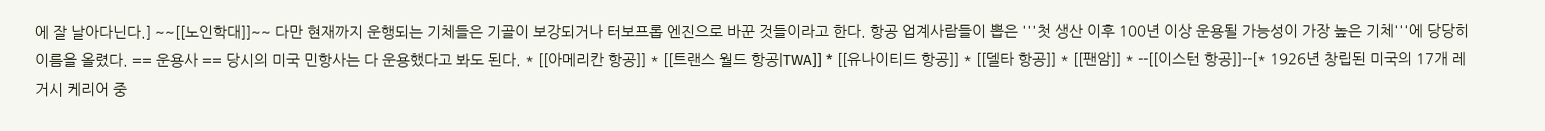에 잘 날아다닌다.] ~~[[노인학대]]~~ 다만 현재까지 운행되는 기체들은 기골이 보강되거나 터보프롭 엔진으로 바꾼 것들이라고 한다. 항공 업계사람들이 뽑은 '''첫 생산 이후 100년 이상 운용될 가능성이 가장 높은 기체'''에 당당히 이름을 올렸다. == 운용사 == 당시의 미국 민항사는 다 운용했다고 봐도 된다. * [[아메리칸 항공]] * [[트랜스 월드 항공|TWA]] * [[유나이티드 항공]] * [[델타 항공]] * [[팬암]] * --[[이스턴 항공]]--[* 1926년 창립된 미국의 17개 레거시 케리어 중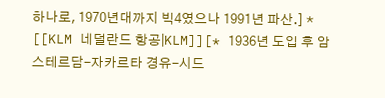하나로, 1970년대까지 빅4였으나 1991년 파산.] * [[KLM 네덜란드 항공|KLM]][* 1936년 도입 후 암스테르담-자카르타 경유-시드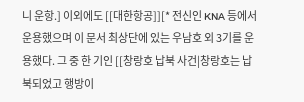니 운항.] 이외에도 [[대한항공]][* 전신인 KNA 등에서 운용했으며 이 문서 최상단에 있는 우남호 외 3기를 운용했다. 그 중 한 기인 [[창랑호 납북 사건|창랑호는 납북되었고 행방이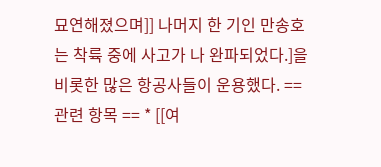묘연해졌으며]] 나머지 한 기인 만송호는 착륙 중에 사고가 나 완파되었다.]을 비롯한 많은 항공사들이 운용했다. == 관련 항목 == * [[여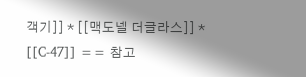객기]] * [[맥도넬 더글라스]] * [[C-47]] == 참고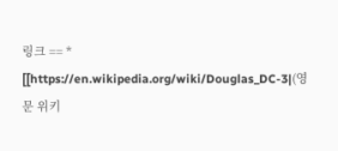링크 == * [[https://en.wikipedia.org/wiki/Douglas_DC-3|(영문 위키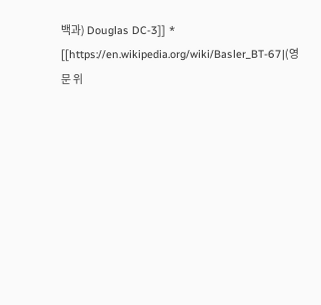백과) Douglas DC-3]] * [[https://en.wikipedia.org/wiki/Basler_BT-67|(영문 위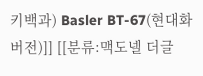키백과) Basler BT-67(현대화 버전)]] [[분류:맥도넬 더글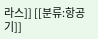라스]] [[분류:항공기]]